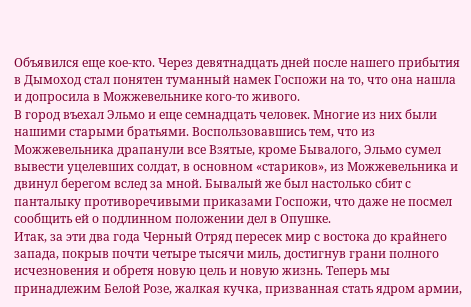Объявился еще кое-кто. Через девятнадцать дней после нашего прибытия в Дымоход стал понятен туманный намек Госпожи на то, что она нашла и допросила в Можжевельнике кого-то живого.
В город въехал Эльмо и еще семнадцать человек. Многие из них были нашими старыми братьями. Воспользовавшись тем, что из Можжевельника драпанули все Взятые, кроме Бывалого, Эльмо сумел вывести уцелевших солдат, в основном «стариков», из Можжевельника и двинул берегом вслед за мной. Бывалый же был настолько сбит с панталыку противоречивыми приказами Госпожи, что даже не посмел сообщить ей о подлинном положении дел в Опушке.
Итак, за эти два года Черный Отряд пересек мир с востока до крайнего запада, покрыв почти четыре тысячи миль, достигнув грани полного исчезновения и обретя новую цель и новую жизнь. Теперь мы принадлежим Белой Розе, жалкая кучка, призванная стать ядром армии,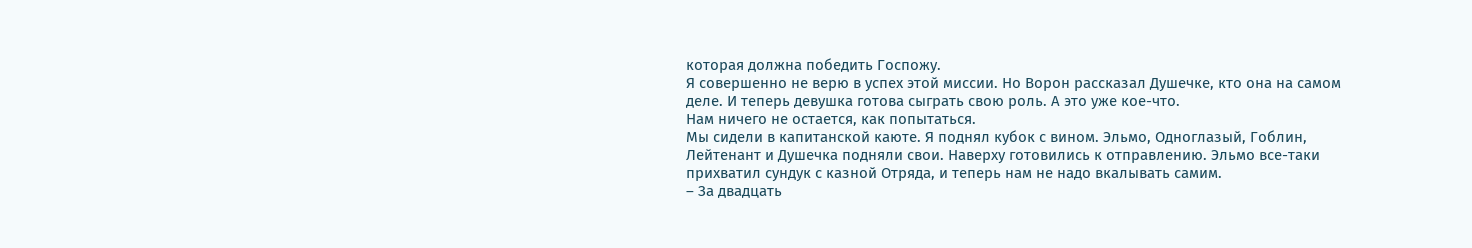которая должна победить Госпожу.
Я совершенно не верю в успех этой миссии. Но Ворон рассказал Душечке, кто она на самом деле. И теперь девушка готова сыграть свою роль. А это уже кое-что.
Нам ничего не остается, как попытаться.
Мы сидели в капитанской каюте. Я поднял кубок с вином. Эльмо, Одноглазый, Гоблин, Лейтенант и Душечка подняли свои. Наверху готовились к отправлению. Эльмо все-таки прихватил сундук с казной Отряда, и теперь нам не надо вкалывать самим.
– За двадцать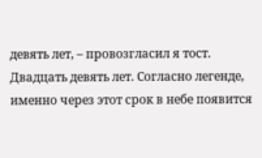девять лет, – провозгласил я тост.
Двадцать девять лет. Согласно легенде, именно через этот срок в небе появится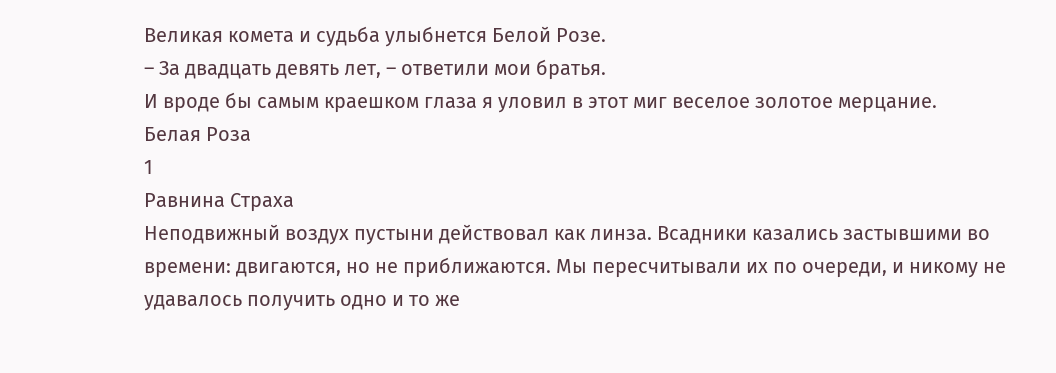Великая комета и судьба улыбнется Белой Розе.
– За двадцать девять лет, – ответили мои братья.
И вроде бы самым краешком глаза я уловил в этот миг веселое золотое мерцание.
Белая Роза
1
Равнина Страха
Неподвижный воздух пустыни действовал как линза. Всадники казались застывшими во времени: двигаются, но не приближаются. Мы пересчитывали их по очереди, и никому не удавалось получить одно и то же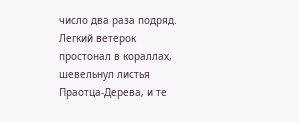число два раза подряд.
Легкий ветерок простонал в кораллах, шевельнул листья Праотца-Дерева, и те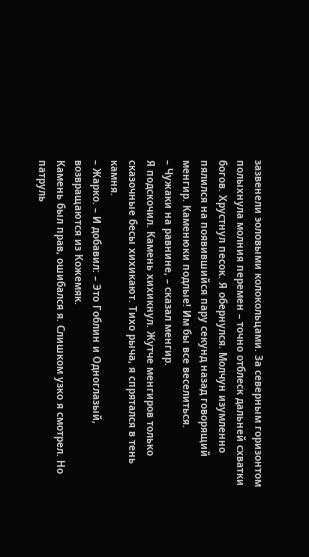зазвенели эоловыми колокольцами. За северным горизонтом полыхнула молния перемен – точно отблеск дальней схватки богов. Хрустнул песок. Я обернулся. Молчун изумленно пялился на появившийся пару секунд назад говорящий менгир. Каменюки подлые! Им бы все веселиться.
– Чужаки на равнине, – сказал менгир.
Я подскочил. Камень хихикнул. Жутче менгиров только сказочные бесы хихикают. Тихо рыча, я спрятался в тень камня.
– Жарко. – И добавил: – Это Гоблин и Одноглазый, возвращаются из Кожемяк.
Камень был прав, ошибался я. Слишком узко я смотрел. Но патруль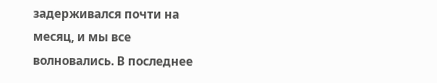задерживался почти на месяц, и мы все волновались. В последнее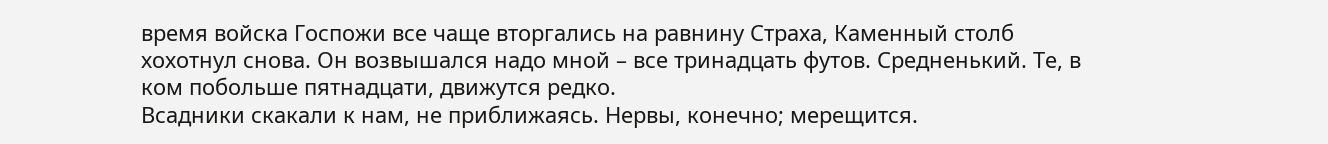время войска Госпожи все чаще вторгались на равнину Страха, Каменный столб хохотнул снова. Он возвышался надо мной – все тринадцать футов. Средненький. Те, в ком побольше пятнадцати, движутся редко.
Всадники скакали к нам, не приближаясь. Нервы, конечно; мерещится.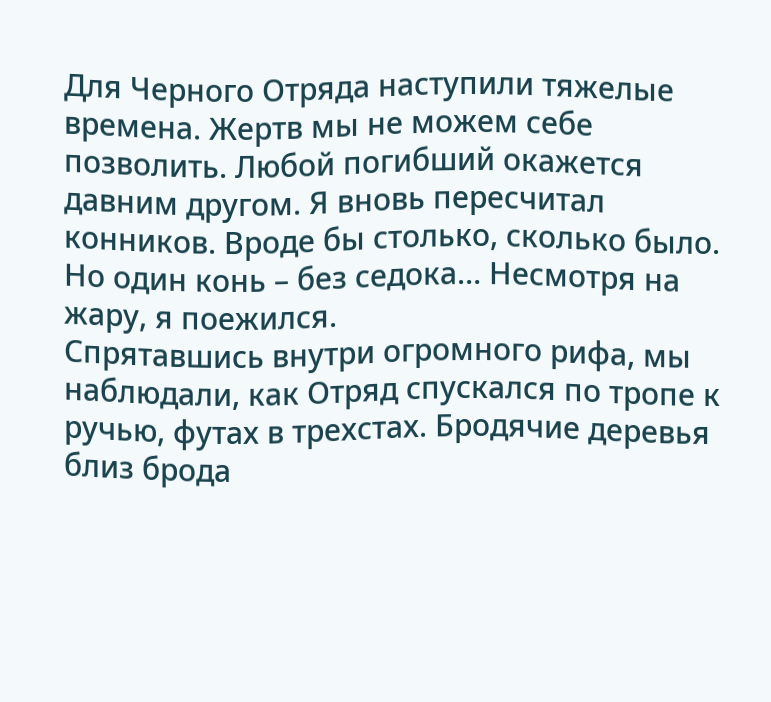Для Черного Отряда наступили тяжелые времена. Жертв мы не можем себе позволить. Любой погибший окажется давним другом. Я вновь пересчитал конников. Вроде бы столько, сколько было. Но один конь – без седока… Несмотря на жару, я поежился.
Спрятавшись внутри огромного рифа, мы наблюдали, как Отряд спускался по тропе к ручью, футах в трехстах. Бродячие деревья близ брода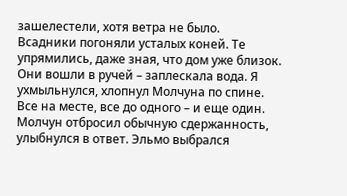зашелестели, хотя ветра не было.
Всадники погоняли усталых коней. Те упрямились, даже зная, что дом уже близок. Они вошли в ручей – заплескала вода. Я ухмыльнулся, хлопнул Молчуна по спине. Все на месте, все до одного – и еще один. Молчун отбросил обычную сдержанность, улыбнулся в ответ. Эльмо выбрался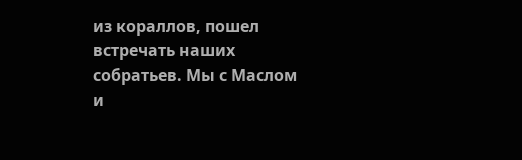из кораллов, пошел встречать наших собратьев. Мы с Маслом и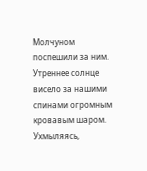Молчуном поспешили за ним. Утреннее солнце висело за нашими спинами огромным кровавым шаром.
Ухмыляясь,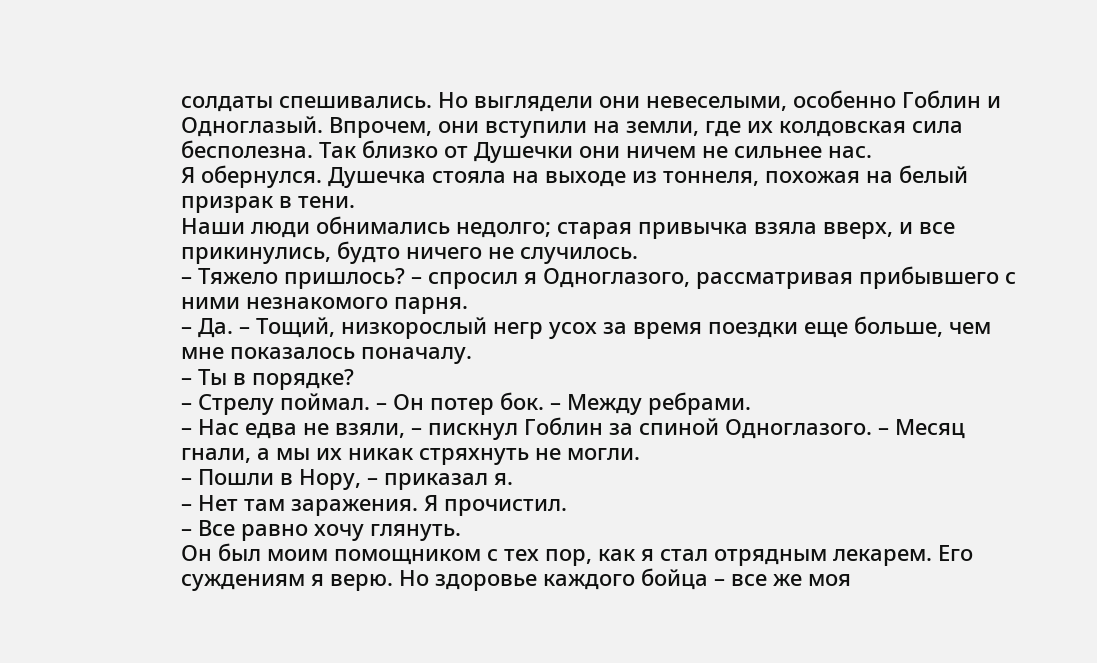солдаты спешивались. Но выглядели они невеселыми, особенно Гоблин и Одноглазый. Впрочем, они вступили на земли, где их колдовская сила бесполезна. Так близко от Душечки они ничем не сильнее нас.
Я обернулся. Душечка стояла на выходе из тоннеля, похожая на белый призрак в тени.
Наши люди обнимались недолго; старая привычка взяла вверх, и все прикинулись, будто ничего не случилось.
– Тяжело пришлось? – спросил я Одноглазого, рассматривая прибывшего с ними незнакомого парня.
– Да. – Тощий, низкорослый негр усох за время поездки еще больше, чем мне показалось поначалу.
– Ты в порядке?
– Стрелу поймал. – Он потер бок. – Между ребрами.
– Нас едва не взяли, – пискнул Гоблин за спиной Одноглазого. – Месяц гнали, а мы их никак стряхнуть не могли.
– Пошли в Нору, – приказал я.
– Нет там заражения. Я прочистил.
– Все равно хочу глянуть.
Он был моим помощником с тех пор, как я стал отрядным лекарем. Его суждениям я верю. Но здоровье каждого бойца – все же моя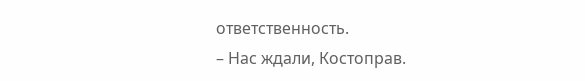ответственность.
– Нас ждали, Костоправ.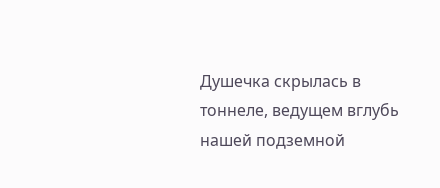Душечка скрылась в тоннеле, ведущем вглубь нашей подземной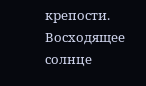крепости. Восходящее солнце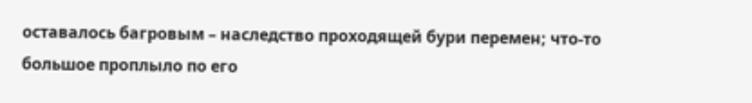оставалось багровым – наследство проходящей бури перемен; что-то большое проплыло по его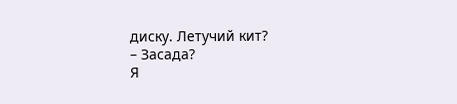диску. Летучий кит?
– Засада?
Я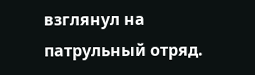взглянул на патрульный отряд.